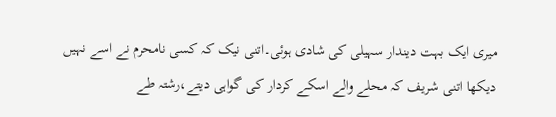میری ایک بہت دیندار سہیلی کی شادی ہوئی۔اتنی نیک کہ کسی نامحرم نے اسے نہیں دیکھا اتنی شریف کہ محلے والے اسکے کردار کی گواہی دیتے،رشتہ طے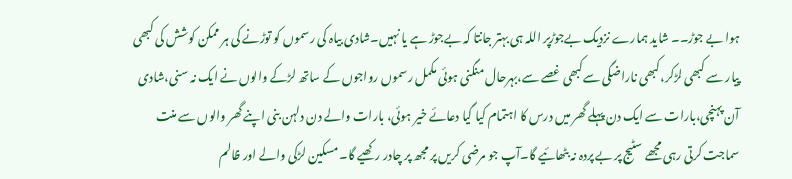ہوا بے جوڑ۔۔ شاید ہمارے نزدیک بےجوڑپر اللہ ہی بہتر جانتا کہ بےجوڑ ہے یا نہیں۔شادی بیاہ کی رسموں کو توڑنے کی ہر ممکن کوشش کی کبھی پیار سے کبھی لڑکر،کبھی ناراضگی سےکبھی غصے سے،بہرحال منگنی ہوئی مکمل رسموں رواجوں کے ساتھ لڑکے والوں نے ایک نہ سنی،شادی آن پہنچی،بارات سے ایک دن پہلے گھر میں درس کا اہتمام کیا گیا دعائے خیر ہوئی، بارات والے دن دلہن بنی اپنے گھر والوں سے منت سماجت کرتی رہی مجھے سٹیج پر بے پردہ نہ بٹھائیے گا۔آپ جو مرضی کریں پر مجھ پر چادر رکھیے گا۔ مسکین لڑکی والے اور ظالم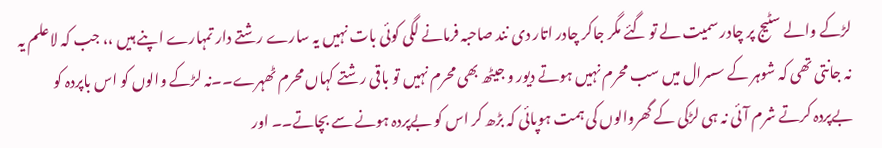لڑکے والے سٹیج پر چادر سمیت لے تو گئے مگر جاکر چادر اتار دی نند صاحبہ فرمانے لگی کوئی بات نہیں یہ سارے رشتے دار تمہارے اپنے ہیں ،، جب کہ لاعلم یہ نہ جانتی تھی کہ شوہر کے سسرال میں سب محرم نہیں ہوتے دیور و جیٹھ بھی محرم نہیں تو باقی رشتے کہاں محرم ٹھہرے۔۔نہ لڑکے والوں کو اس باپردہ کو بےپردہ کرتے شرم آئی نہ ہی لڑکی کے گھروالوں کی ہمت ہوپائی کہ بڑھ کر اس کو بےپردہ ہونے سے بچاتے۔۔ اور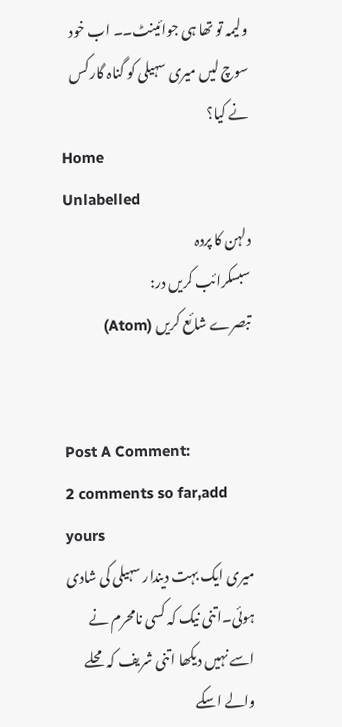ولیمہ تو تھا ہی جوائینٹ۔۔ اب خود سوچ لیں میری سہیلی کو گناہ گار کس نے کیا؟
Home
Unlabelled
دلہن کا پردہ
سبسکرائب کریں در:
تبصرے شائع کریں (Atom)


Post A Comment:
2 comments so far,add yours
میری ایک بہت دیندار سہیلی کی شادی ہوئی۔اتنی نیک کہ کسی نامحرم نے اسے نہیں دیکھا اتنی شریف کہ محلے والے اسکے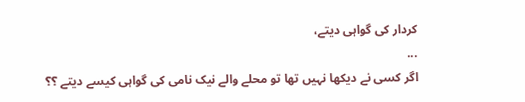کردار کی گواہی دیتے،
...
اگر کسی نے دیکھا نہیں تھا تو محلے والے نیک نامی کی گواہی کیسے دیتے ؟؟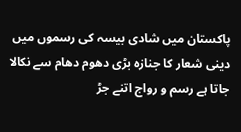پاکستان میں شادی بیسہ کی رسموں میں دینی شعار کا جنازہ بڑی دھوم دھام سے نکالا جاتا ہے رسم و رواج اتنے جڑ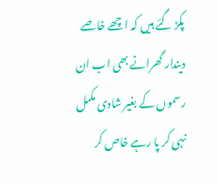پکڑ گئے ہیں کہ اچھے خاصے دیندار گھرانے بھی اب ان رسموں کے بغیر شادی مکمل نہی کر پا رہے خاص کر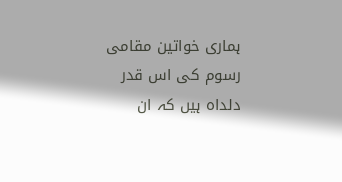ہماری خواتین مقامی رسوم کی اس قدر دلداہ ہیں کہ ان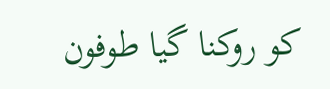کو روکنا گیا طوفون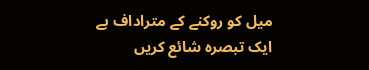میل کو روکنے کے متراداف ہے
ایک تبصرہ شائع کریں